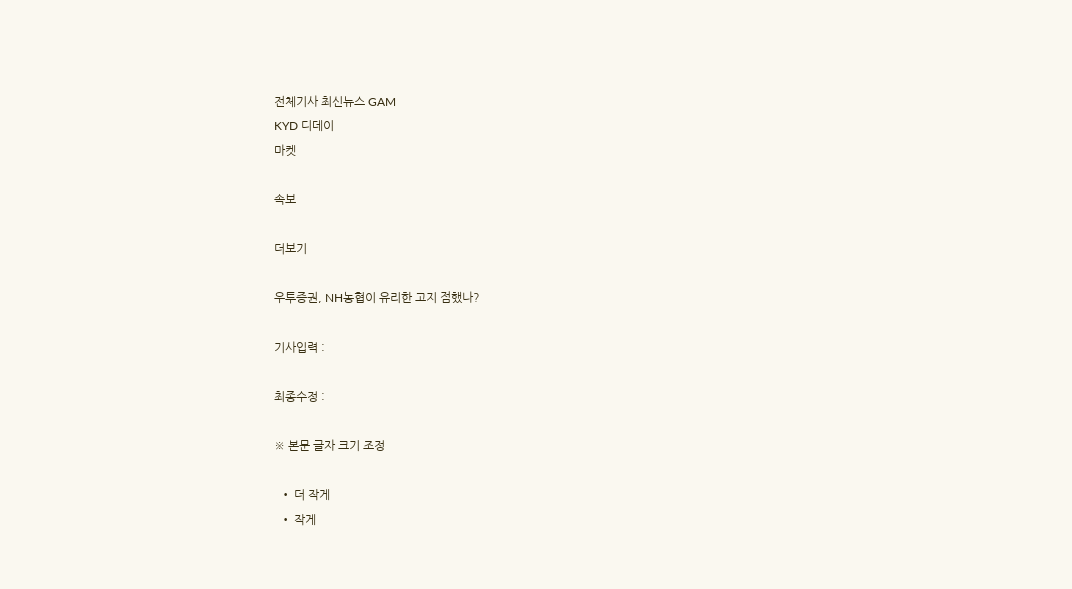전체기사 최신뉴스 GAM
KYD 디데이
마켓

속보

더보기

우투증권, NH농협이 유리한 고지 점했나?

기사입력 :

최종수정 :

※ 본문 글자 크기 조정

  • 더 작게
  • 작게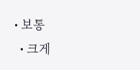• 보통
  • 크게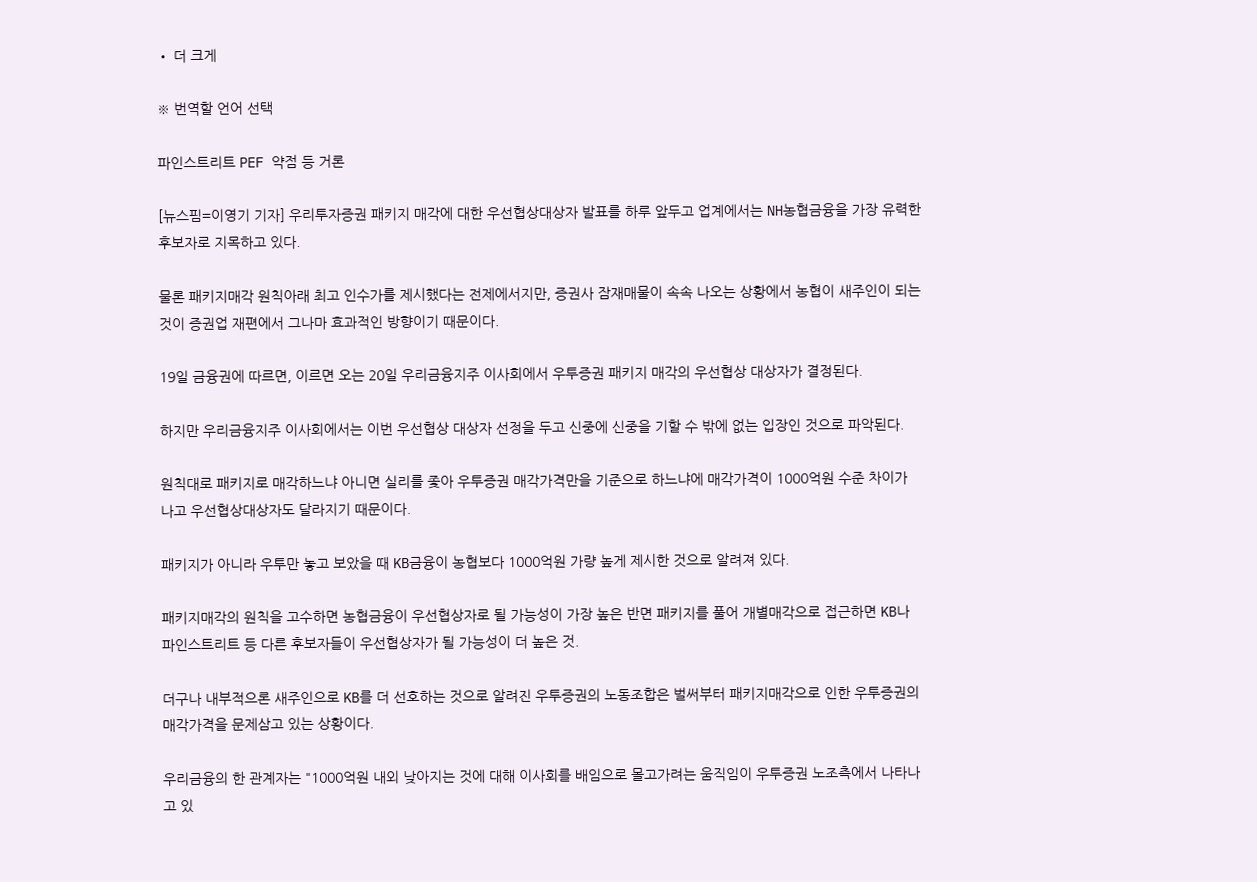• 더 크게

※ 번역할 언어 선택

파인스트리트 PEF 약점 등 거론

[뉴스핌=이영기 기자] 우리투자증권 패키지 매각에 대한 우선협상대상자 발표를 하루 앞두고 업계에서는 NH농협금융을 가장 유력한 후보자로 지목하고 있다.

물론 패키지매각 원칙아래 최고 인수가를 제시했다는 전제에서지만, 증권사 잠재매물이 속속 나오는 상황에서 농협이 새주인이 되는 것이 증권업 재편에서 그나마 효과적인 방향이기 때문이다.

19일 금융권에 따르면, 이르면 오는 20일 우리금융지주 이사회에서 우투증권 패키지 매각의 우선협상 대상자가 결정된다.

하지만 우리금융지주 이사회에서는 이번 우선협상 대상자 선정을 두고 신중에 신중을 기할 수 밖에 없는 입장인 것으로 파악된다.

원칙대로 패키지로 매각하느냐 아니면 실리를 좇아 우투증권 매각가격만을 기준으로 하느냐에 매각가격이 1000억원 수준 차이가 나고 우선협상대상자도 달라지기 때문이다.

패키지가 아니라 우투만 놓고 보았을 때 KB금융이 농협보다 1000억원 가량 높게 제시한 것으로 알려져 있다.

패키지매각의 원칙을 고수하면 농협금융이 우선협상자로 될 가능성이 가장 높은 반면 패키지를 풀어 개별매각으로 접근하면 KB나 파인스트리트 등 다른 후보자들이 우선협상자가 될 가능성이 더 높은 것.

더구나 내부적으론 새주인으로 KB를 더 선호하는 것으로 알려진 우투증권의 노동조합은 벌써부터 패키지매각으로 인한 우투증권의 매각가격을 문제삼고 있는 상황이다.

우리금융의 한 관계자는 "1000억원 내외 낮아지는 것에 대해 이사회를 배임으로 몰고가려는 움직임이 우투증권 노조측에서 나타나고 있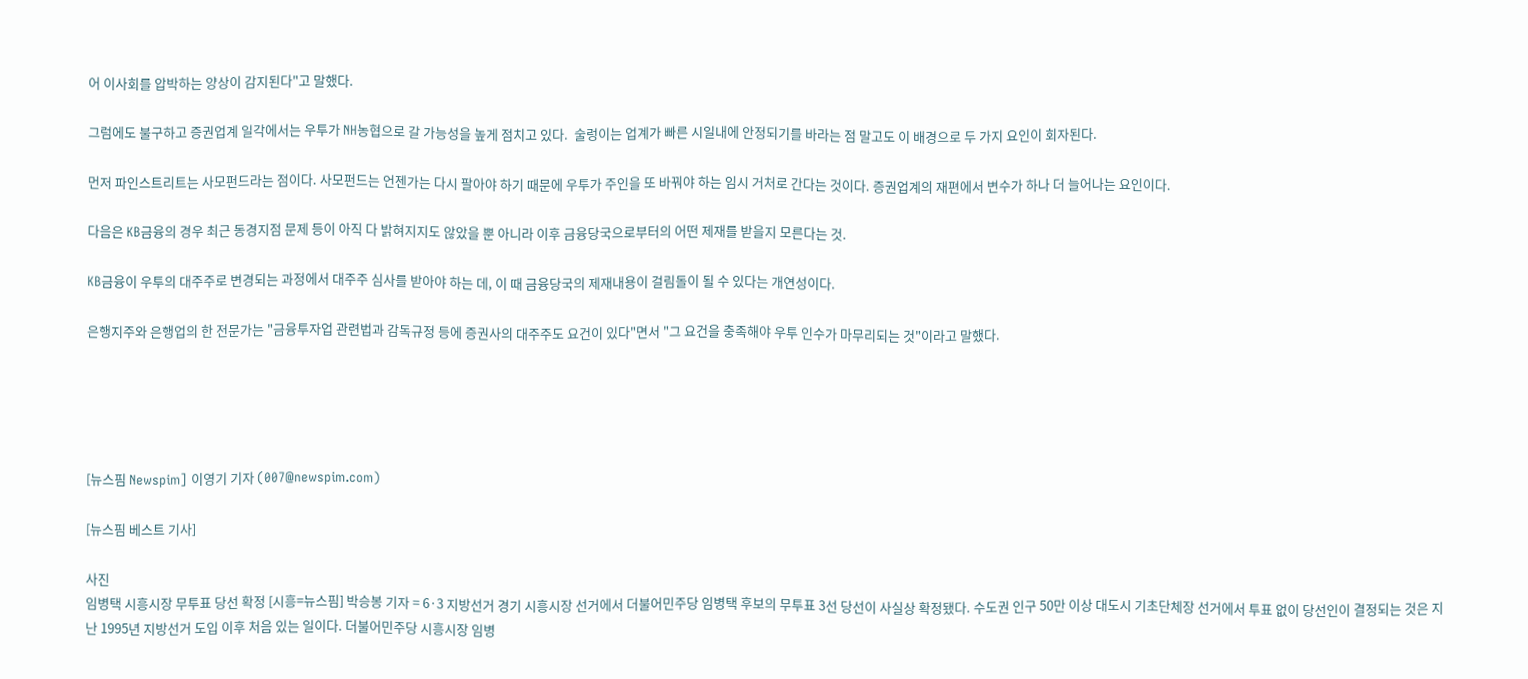어 이사회를 압박하는 양상이 감지된다"고 말했다.

그럼에도 불구하고 증권업계 일각에서는 우투가 NH농협으로 갈 가능성을 높게 점치고 있다.  술렁이는 업계가 빠른 시일내에 안정되기를 바라는 점 말고도 이 배경으로 두 가지 요인이 회자된다.

먼저 파인스트리트는 사모펀드라는 점이다. 사모펀드는 언젠가는 다시 팔아야 하기 때문에 우투가 주인을 또 바꿔야 하는 임시 거처로 간다는 것이다. 증권업계의 재편에서 변수가 하나 더 늘어나는 요인이다.

다음은 KB금융의 경우 최근 동경지점 문제 등이 아직 다 밝혀지지도 않았을 뿐 아니라 이후 금융당국으로부터의 어떤 제재를 받을지 모른다는 것.

KB금융이 우투의 대주주로 변경되는 과정에서 대주주 심사를 받아야 하는 데, 이 때 금융당국의 제재내용이 걸림돌이 될 수 있다는 개연성이다.

은행지주와 은행업의 한 전문가는 "금융투자업 관련법과 감독규정 등에 증권사의 대주주도 요건이 있다"면서 "그 요건을 충족해야 우투 인수가 마무리되는 것"이라고 말했다.





[뉴스핌 Newspim] 이영기 기자 (007@newspim.com)

[뉴스핌 베스트 기사]

사진
임병택 시흥시장 무투표 당선 확정 [시흥=뉴스핌] 박승봉 기자 = 6·3 지방선거 경기 시흥시장 선거에서 더불어민주당 임병택 후보의 무투표 3선 당선이 사실상 확정됐다. 수도권 인구 50만 이상 대도시 기초단체장 선거에서 투표 없이 당선인이 결정되는 것은 지난 1995년 지방선거 도입 이후 처음 있는 일이다. 더불어민주당 시흥시장 임병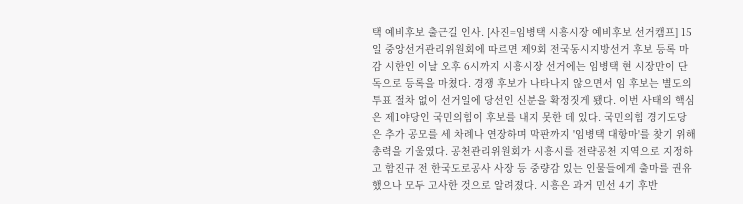택 예비후보 출근길 인사. [사진=임병택 시흥시장 예비후보 선거캠프] 15일 중앙선거관리위원회에 따르면 제9회 전국동시지방선거 후보 등록 마감 시한인 이날 오후 6시까지 시흥시장 선거에는 임병택 현 시장만이 단독으로 등록을 마쳤다. 경쟁 후보가 나타나지 않으면서 임 후보는 별도의 투표 절차 없이 선거일에 당선인 신분을 확정짓게 됐다. 이번 사태의 핵심은 제1야당인 국민의힘이 후보를 내지 못한 데 있다. 국민의힘 경기도당은 추가 공모를 세 차례나 연장하며 막판까지 '임병택 대항마'를 찾기 위해 총력을 기울였다. 공천관리위원회가 시흥시를 전략공천 지역으로 지정하고 함진규 전 한국도로공사 사장 등 중량감 있는 인물들에게 출마를 권유했으나 모두 고사한 것으로 알려졌다. 시흥은 과거 민선 4기 후반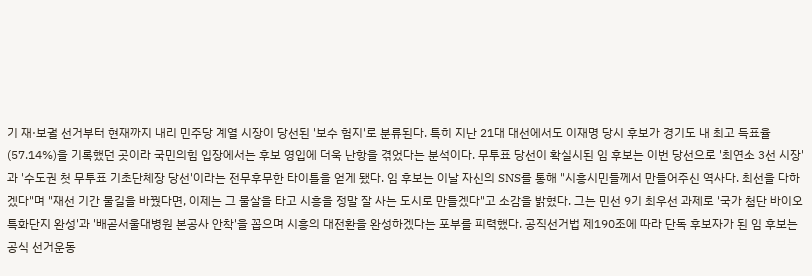기 재·보궐 선거부터 현재까지 내리 민주당 계열 시장이 당선된 '보수 험지'로 분류된다. 특히 지난 21대 대선에서도 이재명 당시 후보가 경기도 내 최고 득표율(57.14%)을 기록했던 곳이라 국민의힘 입장에서는 후보 영입에 더욱 난항을 겪었다는 분석이다. 무투표 당선이 확실시된 임 후보는 이번 당선으로 '최연소 3선 시장'과 '수도권 첫 무투표 기초단체장 당선'이라는 전무후무한 타이틀을 얻게 됐다. 임 후보는 이날 자신의 SNS를 통해 "시흥시민들께서 만들어주신 역사다. 최선을 다하겠다"며 "재선 기간 물길을 바꿨다면, 이제는 그 물살을 타고 시흥을 정말 잘 사는 도시로 만들겠다"고 소감을 밝혔다. 그는 민선 9기 최우선 과제로 '국가 첨단 바이오 특화단지 완성'과 '배곧서울대병원 본공사 안착'을 꼽으며 시흥의 대전환을 완성하겠다는 포부를 피력했다. 공직선거법 제190조에 따라 단독 후보자가 된 임 후보는 공식 선거운동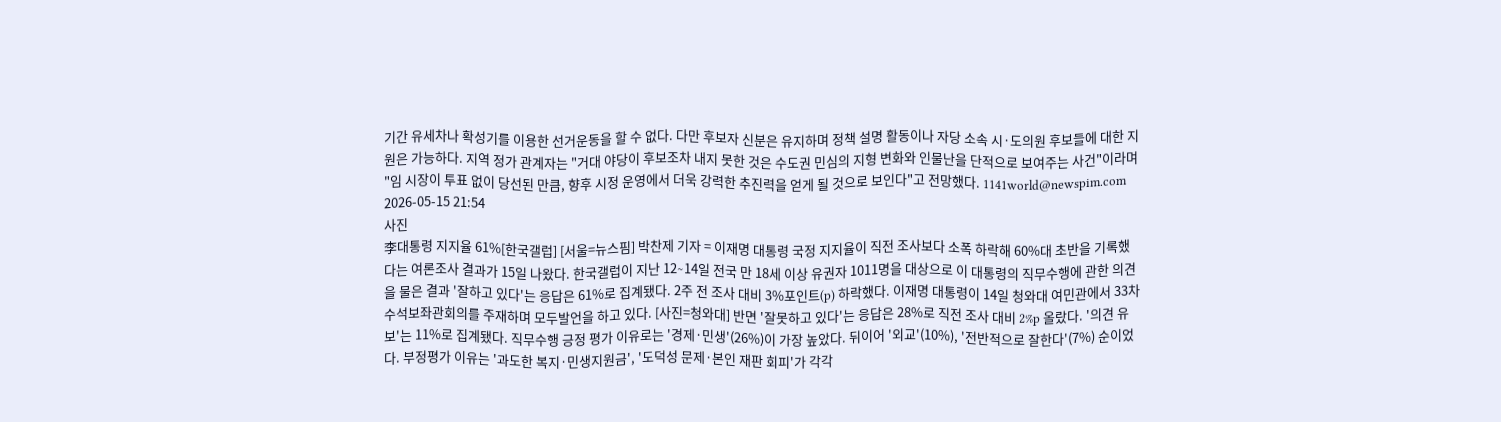기간 유세차나 확성기를 이용한 선거운동을 할 수 없다. 다만 후보자 신분은 유지하며 정책 설명 활동이나 자당 소속 시·도의원 후보들에 대한 지원은 가능하다. 지역 정가 관계자는 "거대 야당이 후보조차 내지 못한 것은 수도권 민심의 지형 변화와 인물난을 단적으로 보여주는 사건"이라며 "임 시장이 투표 없이 당선된 만큼, 향후 시정 운영에서 더욱 강력한 추진력을 얻게 될 것으로 보인다"고 전망했다. 1141world@newspim.com 2026-05-15 21:54
사진
李대통령 지지율 61%[한국갤럽] [서울=뉴스핌] 박찬제 기자 = 이재명 대통령 국정 지지율이 직전 조사보다 소폭 하락해 60%대 초반을 기록했다는 여론조사 결과가 15일 나왔다. 한국갤럽이 지난 12∼14일 전국 만 18세 이상 유권자 1011명을 대상으로 이 대통령의 직무수행에 관한 의견을 물은 결과 '잘하고 있다'는 응답은 61%로 집계됐다. 2주 전 조사 대비 3%포인트(p) 하락했다. 이재명 대통령이 14일 청와대 여민관에서 33차 수석보좌관회의를 주재하며 모두발언을 하고 있다. [사진=청와대] 반면 '잘못하고 있다'는 응답은 28%로 직전 조사 대비 2%p 올랐다. '의견 유보'는 11%로 집계됐다. 직무수행 긍정 평가 이유로는 '경제·민생'(26%)이 가장 높았다. 뒤이어 '외교'(10%), '전반적으로 잘한다'(7%) 순이었다. 부정평가 이유는 '과도한 복지·민생지원금', '도덕성 문제·본인 재판 회피'가 각각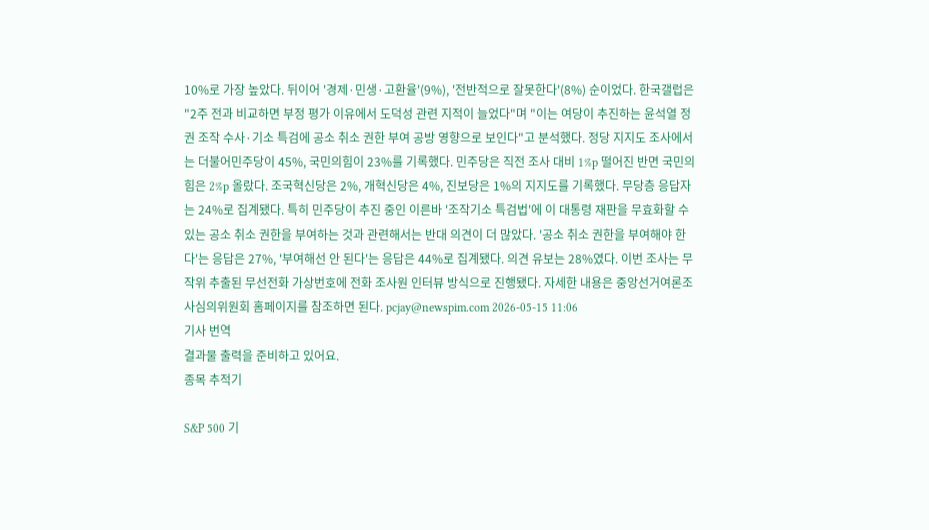10%로 가장 높았다. 뒤이어 '경제·민생·고환율'(9%), '전반적으로 잘못한다'(8%) 순이었다. 한국갤럽은 "2주 전과 비교하면 부정 평가 이유에서 도덕성 관련 지적이 늘었다"며 "이는 여당이 추진하는 윤석열 정권 조작 수사·기소 특검에 공소 취소 권한 부여 공방 영향으로 보인다"고 분석했다. 정당 지지도 조사에서는 더불어민주당이 45%, 국민의힘이 23%를 기록했다. 민주당은 직전 조사 대비 1%p 떨어진 반면 국민의힘은 2%p 올랐다. 조국혁신당은 2%, 개혁신당은 4%, 진보당은 1%의 지지도를 기록했다. 무당층 응답자는 24%로 집계됐다. 특히 민주당이 추진 중인 이른바 '조작기소 특검법'에 이 대통령 재판을 무효화할 수 있는 공소 취소 권한을 부여하는 것과 관련해서는 반대 의견이 더 많았다. '공소 취소 권한을 부여해야 한다'는 응답은 27%, '부여해선 안 된다'는 응답은 44%로 집계됐다. 의견 유보는 28%였다. 이번 조사는 무작위 추출된 무선전화 가상번호에 전화 조사원 인터뷰 방식으로 진행됐다. 자세한 내용은 중앙선거여론조사심의위원회 홈페이지를 참조하면 된다. pcjay@newspim.com 2026-05-15 11:06
기사 번역
결과물 출력을 준비하고 있어요.
종목 추적기

S&P 500 기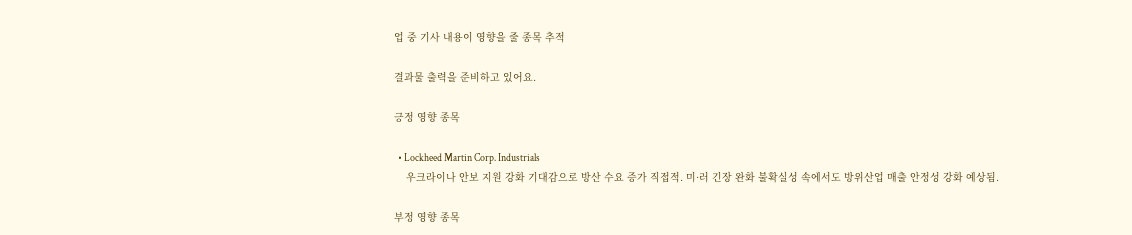업 중 기사 내용이 영향을 줄 종목 추적

결과물 출력을 준비하고 있어요.

긍정 영향 종목

  • Lockheed Martin Corp. Industrials
    우크라이나 안보 지원 강화 기대감으로 방산 수요 증가 직접적. 미·러 긴장 완화 불확실성 속에서도 방위산업 매출 안정성 강화 예상됨.

부정 영향 종목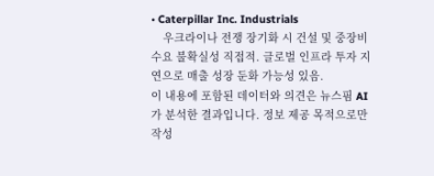• Caterpillar Inc. Industrials
    우크라이나 전쟁 장기화 시 건설 및 중장비 수요 불확실성 직접적. 글로벌 인프라 투자 지연으로 매출 성장 둔화 가능성 있음.
이 내용에 포함된 데이터와 의견은 뉴스핌 AI가 분석한 결과입니다. 정보 제공 목적으로만 작성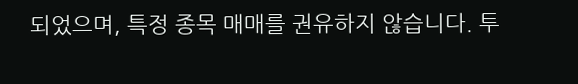되었으며, 특정 종목 매매를 권유하지 않습니다. 투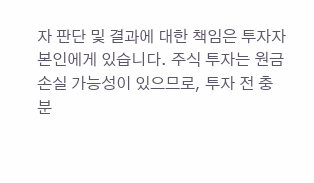자 판단 및 결과에 대한 책임은 투자자 본인에게 있습니다. 주식 투자는 원금 손실 가능성이 있으므로, 투자 전 충분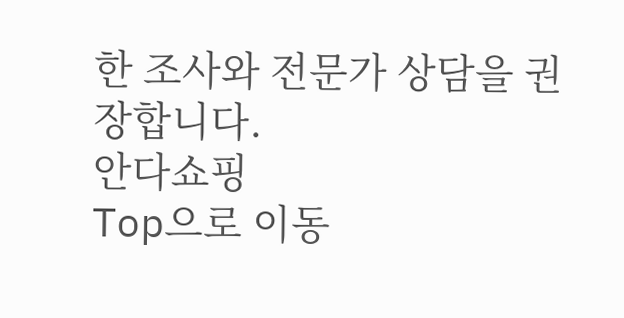한 조사와 전문가 상담을 권장합니다.
안다쇼핑
Top으로 이동